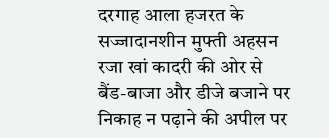दरगाह आला हजरत के सज्जादानशीन मुफ्ती अहसन रजा खां कादरी की ओर से बैंड-बाजा और डीजे बजाने पर निकाह न पढ़ाने की अपील पर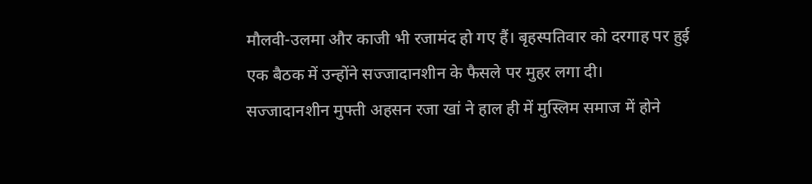मौलवी-उलमा और काजी भी रजामंद हो गए हैं। बृहस्पतिवार को दरगाह पर हुई एक बैठक में उन्होंने सज्जादानशीन के फैसले पर मुहर लगा दी।
सज्जादानशीन मुफ्ती अहसन रजा खां ने हाल ही में मुस्लिम समाज में होने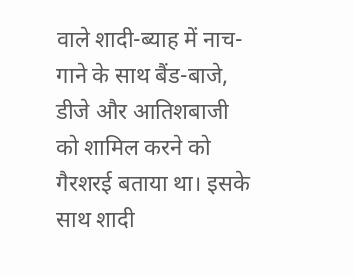वाले शादी-ब्याह में नाच-गाने के साथ बैंड-बाजे, डीजे और आतिशबाजी को शामिल करने को गैरशरई बताया था। इसके साथ शादी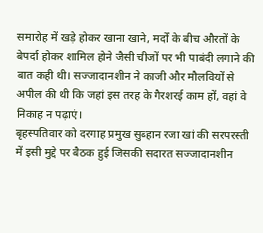समारोह में खड़े होकर खाना खाने, मर्दों के बीच औरतों के बेपर्दा होकर शामिल होने जैसी चीजों पर भी पाबंदी लगाने की बात कही थी। सज्जादानशीन ने काजी और मौलवियों से अपील की थी कि जहां इस तरह के गैरशरई काम हों, वहां वे निकाह न पढ़ाएं।
बृहस्पतिवार को दरगाह प्रमुख सुब्हान रजा खां की सरपरस्ती में इसी मुद्दे पर बैठक हुई जिसकी सदारत सज्जादानशीन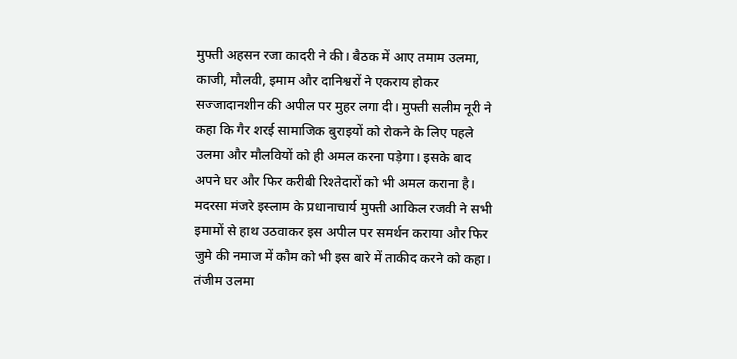मुफ्ती अहसन रजा कादरी ने की। बैठक में आए तमाम उलमा, काजी, मौलवी, इमाम और दानिश्वरों ने एकराय होकर सज्जादानशीन की अपील पर मुहर लगा दी। मुफ्ती सलीम नूरी ने कहा कि गैर शरई सामाजिक बुराइयों को रोकने के लिए पहले उलमा और मौलवियों को ही अमल करना पड़ेगा। इसके बाद अपने घर और फिर करीबी रिश्तेदारों को भी अमल कराना है।
मदरसा मंजरे इस्लाम के प्रधानाचार्य मुफ्ती आकिल रजवी ने सभी इमामों से हाथ उठवाकर इस अपील पर समर्थन कराया और फिर जुमे की नमाज में कौम को भी इस बारे में ताकीद करने को कहा। तंजीम उलमा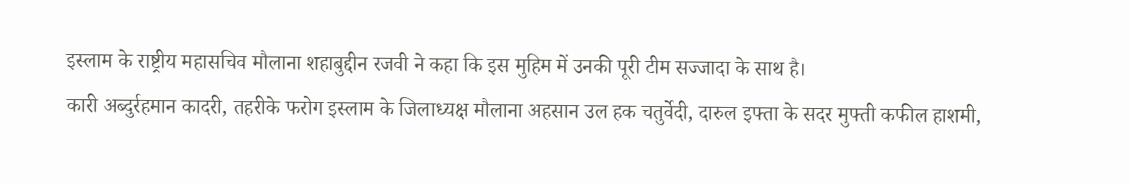इस्लाम के राष्ट्रीय महासचिव मौलाना शहाबुद्दीन रजवी ने कहा कि इस मुहिम में उनकी पूरी टीम सज्जादा के साथ है।
कारी अब्दुर्रहमान कादरी, तहरीके फरोग इस्लाम के जिलाध्यक्ष मौलाना अहसान उल हक चतुर्वेदी, दारुल इफ्ता के सदर मुफ्ती कफील हाशमी,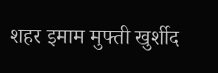शहर इमाम मुफ्ती खुर्शीद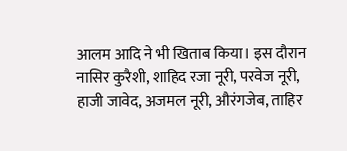आलम आदि ने भी खिताब किया। इस दौरान नासिर कुरैशी, शाहिद रजा नूरी, परवेज नूरी, हाजी जावेद, अजमल नूरी, औरंगजेब, ताहिर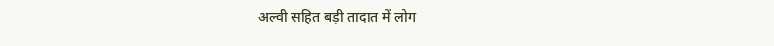अल्वी सहित बड़ी तादात में लोग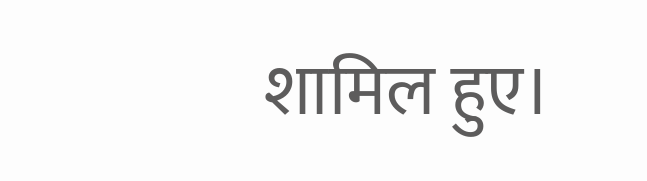शामिल हुए।